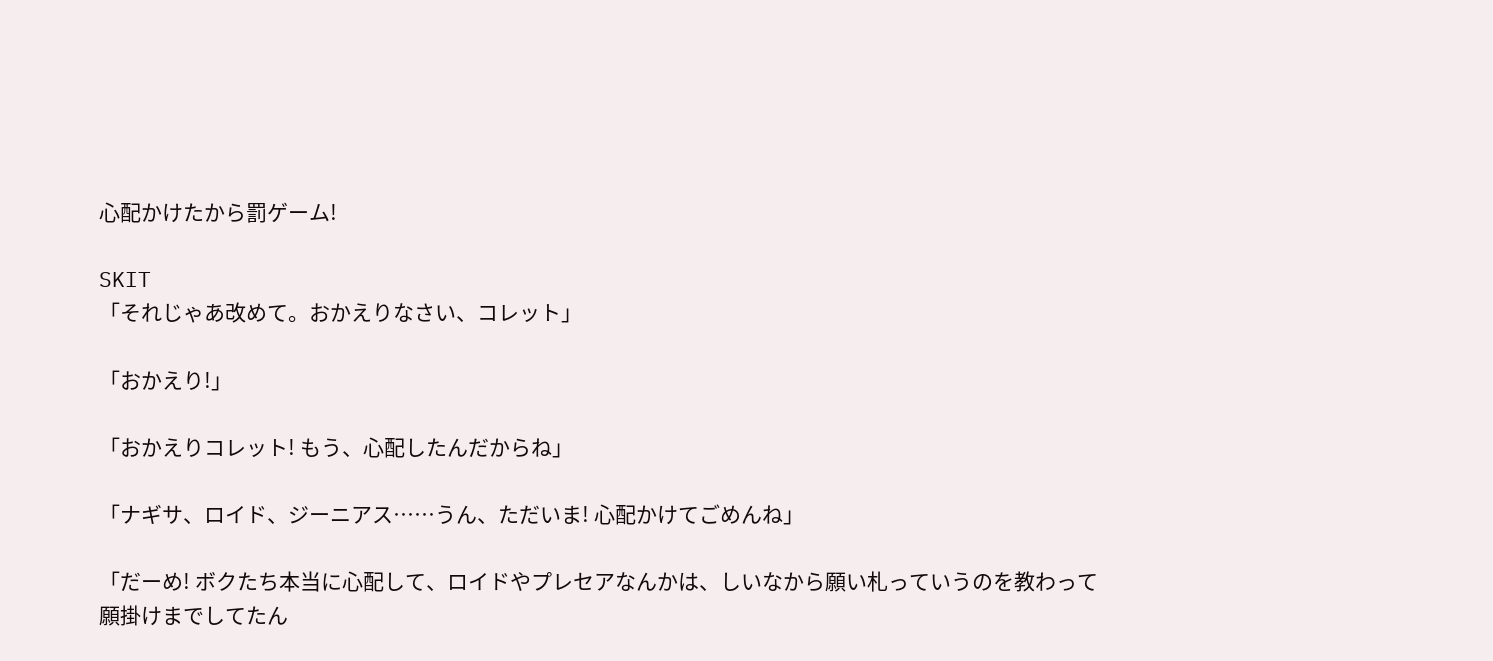心配かけたから罰ゲーム!

SKIT
「それじゃあ改めて。おかえりなさい、コレット」

「おかえり!」

「おかえりコレット! もう、心配したんだからね」

「ナギサ、ロイド、ジーニアス……うん、ただいま! 心配かけてごめんね」

「だーめ! ボクたち本当に心配して、ロイドやプレセアなんかは、しいなから願い札っていうのを教わって願掛けまでしてたん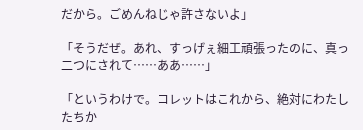だから。ごめんねじゃ許さないよ」

「そうだぜ。あれ、すっげぇ細工頑張ったのに、真っ二つにされて……ああ……」

「というわけで。コレットはこれから、絶対にわたしたちか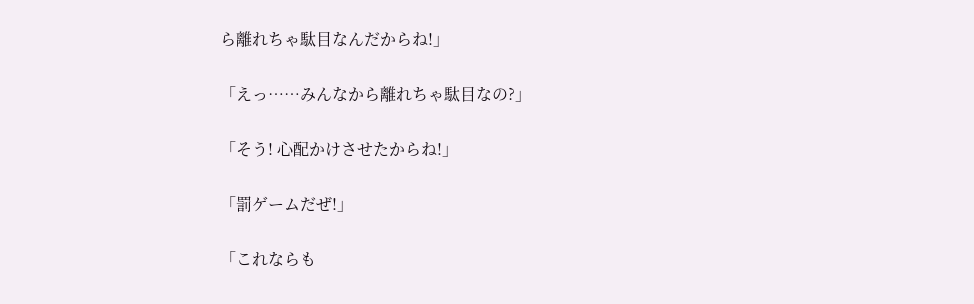ら離れちゃ駄目なんだからね!」

「えっ……みんなから離れちゃ駄目なの?」

「そう! 心配かけさせたからね!」

「罰ゲームだぜ!」

「これならも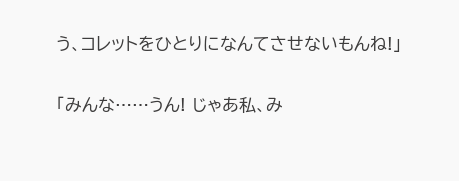う、コレットをひとりになんてさせないもんね!」

「みんな……うん! じゃあ私、み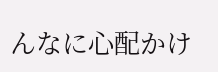んなに心配かけ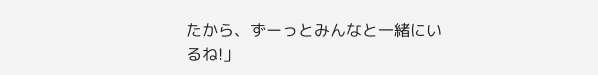たから、ずーっとみんなと一緒にいるね!」